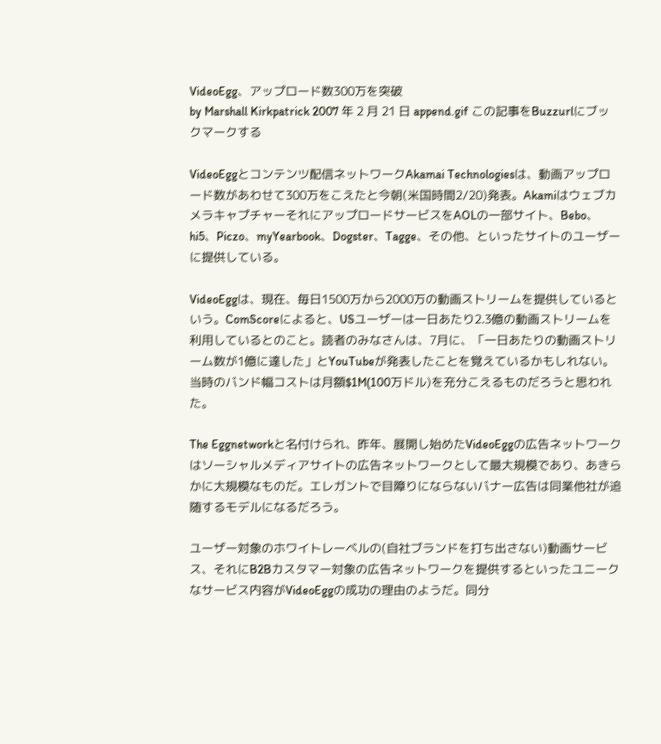VideoEgg、アップロード数300万を突破
by Marshall Kirkpatrick 2007 年 2 月 21 日 append.gif この記事をBuzzurlにブックマークする

VideoEggとコンテンツ配信ネットワークAkamai Technologiesは、動画アップロード数があわせて300万をこえたと今朝(米国時間2/20)発表。AkamiはウェブカメラキャプチャーそれにアップロードサービスをAOLの一部サイト、Bebo、hi5、Piczo、myYearbook、Dogster、Tagge、その他、といったサイトのユーザーに提供している。

VideoEggは、現在、毎日1500万から2000万の動画ストリームを提供しているという。ComScoreによると、USユーザーは一日あたり2.3億の動画ストリームを利用しているとのこと。読者のみなさんは、7月に、「一日あたりの動画ストリーム数が1億に達した」とYouTubeが発表したことを覚えているかもしれない。当時のバンド幅コストは月額$1M(100万ドル)を充分こえるものだろうと思われた。

The Eggnetworkと名付けられ、昨年、展開し始めたVideoEggの広告ネットワークはソーシャルメディアサイトの広告ネットワークとして最大規模であり、あきらかに大規模なものだ。エレガントで目障りにならないバナー広告は同業他社が追随するモデルになるだろう。

ユーザー対象のホワイトレーベルの(自社ブランドを打ち出さない)動画サービス、それにB2Bカスタマー対象の広告ネットワークを提供するといったユニークなサービス内容がVideoEggの成功の理由のようだ。同分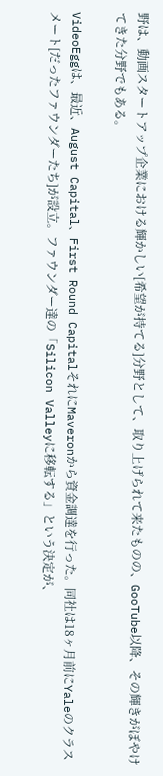野は、動画スタートアップ企業における輝かしい[希望が持てる]分野として、取り上げられて来たものの、GooTube以降、その輝きがぼやけてきた分野でもある。

VideoEggは、最近、August Capital、First Round CapitalそれにMaveronから資金調達を行った。同社は18ヶ月前にYaleのクラスメート[だったファウンダーたち]が設立。ファウンダー達の「Silicon Valleyに移転する」という決定が、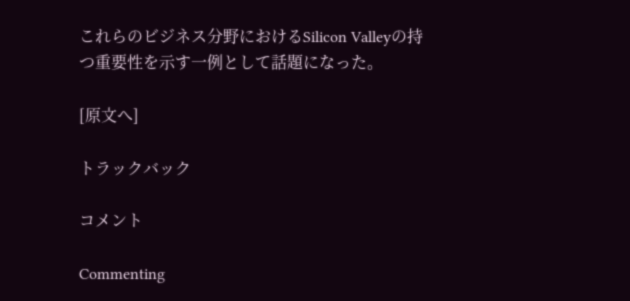これらのビジネス分野におけるSilicon Valleyの持つ重要性を示す一例として話題になった。

[原文へ]

トラックバック

コメント

Commenting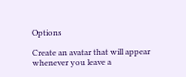Options

Create an avatar that will appear whenever you leave a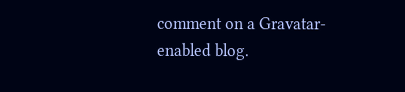comment on a Gravatar-enabled blog.